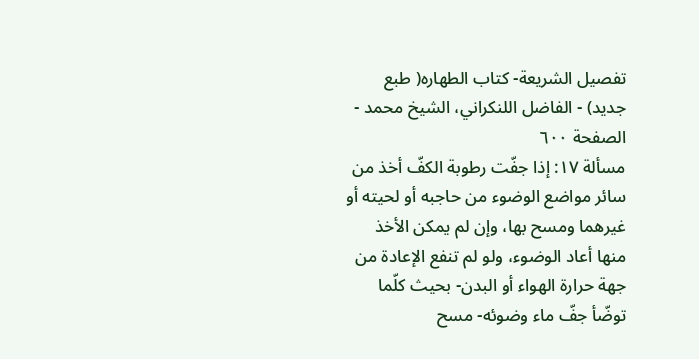تفصيل الشريعة- كتاب الطهاره( طبع جديد) - الفاضل اللنكراني، الشيخ محمد - الصفحة ٦٠٠
مسألة ١٧: إذا جفّت رطوبة الكفّ أخذ من سائر مواضع الوضوء من حاجبه أو لحيته أو غيرهما ومسح بها، وإن لم يمكن الأخذ منها أعاد الوضوء، ولو لم تنفع الإعادة من جهة حرارة الهواء أو البدن- بحيث كلّما توضّأ جفّ ماء وضوئه- مسح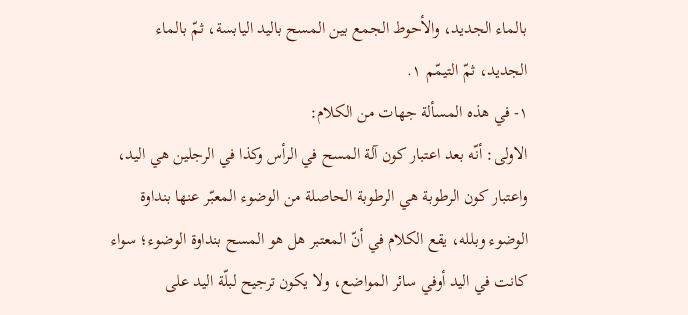بالماء الجديد، والأحوط الجمع بين المسح باليد اليابسة، ثمّ بالماء الجديد، ثمّ التيمّم ١.
١- في هذه المسألة جهات من الكلام:
الاولى: أنّه بعد اعتبار كون آلة المسح في الرأس وكذا في الرجلين هي اليد، واعتبار كون الرطوبة هي الرطوبة الحاصلة من الوضوء المعبّر عنها بنداوة الوضوء وبلله، يقع الكلام في أنّ المعتبر هل هو المسح بنداوة الوضوء؛ سواء كانت في اليد أوفي سائر المواضع، ولا يكون ترجيح لبلّة اليد على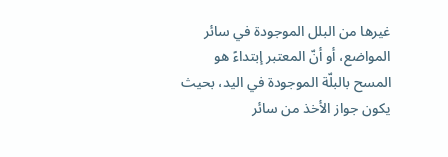غيرها من البلل الموجودة في سائر المواضع، أو أنّ المعتبر إبتداءً هو المسح بالبلّة الموجودة في اليد، بحيث يكون جواز الأخذ من سائر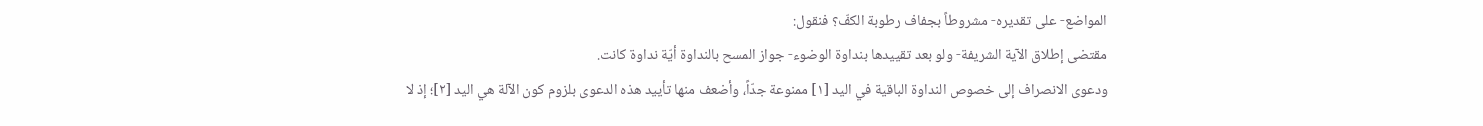المواضع- على تقديره- مشروطاً بجفاف رطوبة الكفّ؟ فنقول:
مقتضى إطلاق الآية الشريفة- ولو بعد تقييدها بنداوة الوضوء- جواز المسح بالنداوة أيّة نداوة كانت.
ودعوى الانصراف إلى خصوص النداوة الباقية في اليد [١] ممنوعة جدّاً، وأضعف منها تأييد هذه الدعوى بلزوم كون الآلة هي اليد [٢]؛ إذ لا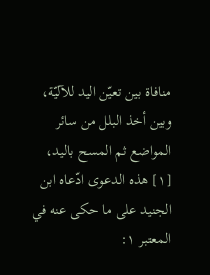منافاة بين تعيّن اليد للآليّة، وبين أخذ البلل من سائر المواضع ثم المسح باليد،
[١] هذه الدعوى ادّعاه ابن الجنيد على ما حكى عنه في المعتبر ١: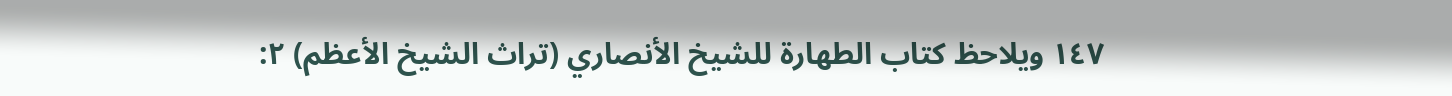١٤٧ ويلاحظ كتاب الطهارة للشيخ الأنصاري (تراث الشيخ الأعظم) ٢: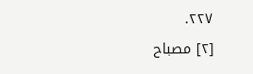٢٢٧.
[٢] مصباح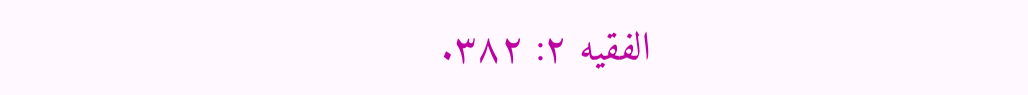الفقيه ٢: ٣٨٢.